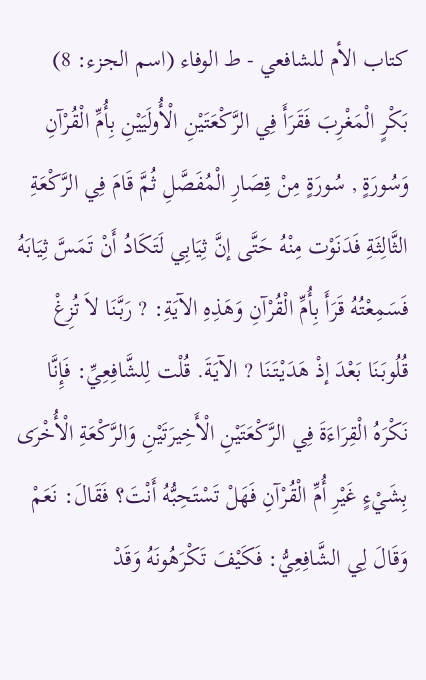كتاب الأم للشافعي - ط الوفاء (اسم الجزء: 8)
بَكْرٍ الْمَغْرِبَ فَقَرَأَ فِي الرَّكْعَتَيْنِ الْأُولَيَيْنِ بِأُمِّ الْقُرْآنِ وَسُورَةٍ , سُورَةٍ مِنْ قِصَارِ الْمُفَصَّلِ ثُمَّ قَامَ فِي الرَّكْعَةِ الثَّالِثَةِ فَدَنَوْت مِنْهُ حَتَّى إنَّ ثِيَابِي لَتَكَادُ أَنْ تَمَسَّ ثِيَابَهُ فَسَمِعْتُهُ قَرَأَ بِأُمِّ الْقُرْآنِ وَهَذِهِ الآيَةِ: ? رَبَّنَا لاَ تُزِغْ قُلُوبَنَا بَعْدَ إذْ هَدَيْتَنَا ? الآيَةَ. قُلْت لِلشَّافِعِيِّ: فَإِنَّا نَكْرَهُ الْقِرَاءَةَ فِي الرَّكْعَتَيْنِ الْأَخِيرَتَيْنِ وَالرَّكْعَةِ الْأُخْرَى بِشَيْءٍ غَيْرِ أُمِّ الْقُرْآنِ فَهَلْ تَسْتَحِبُّهُ أَنْتَ؟ فَقَالَ: نَعَمْ وَقَالَ لِي الشَّافِعِيُّ: فَكَيْفَ تَكْرَهُونَهُ وَقَدْ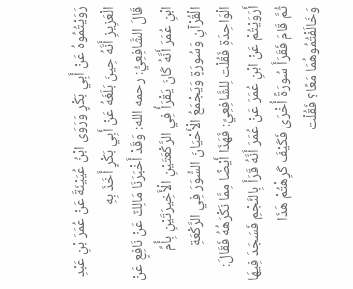رَوَيْتُمُوهُ عَنْ أَبِي بَكْرٍ وَرَوَى ابْنُ عُيَيْنَةَ عَنْ عُمَرَ بْنِ عَبْدِ الْعَزِيزِ أَنَّهُ حِينَ بَلَغَهُ عَنْ أَبِي بَكْرٍ أَخَذَ بِهِ
قَالَ الشَّافِعِيُّ: رحمه الله: وَقَدْ أَخْبَرَنَا مَالِكٌ عَنْ نَافِعٍ عَنْ ابْنِ عُمَرَ أَنَّهُ كَانَ يَقْرَأُ فِي الرَّكْعَتَيْنِ الْأَخِيرَتَيْنِ بِأُمِّ الْقُرْآنِ وَسُورَةٍ وَيَجْمَعُ الْأَحْيَانَ السُّوَرَ فِي الرَّكْعَةِ الْوَاحِدَةِ فَقُلْت لِلشَّافِعِيِّ: فَهَذَا أَيْضًا مِمَّا نَكْرَهُهُ فَقَالَ: أَرَوَيْتُمْ عَنْ ابْنِ عُمَرَ عَنْ عُمَرَ أَنَّهُ قَرَأَ بِالنَّجْمِ فَسَجَدَ فِيهَا ثُمَّ قَامَ فَقَرَأَ سُورَةً أُخْرَى فَكَيْفَ كَرِهْتُمْ هَذَا وَخَالَفْتُمُوهُمَا مَعًا؟ فَقُلْت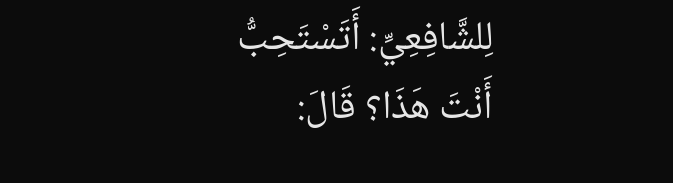لِلشَّافِعِيِّ: أَتَسْتَحِبُّ أَنْتَ هَذَا؟ قَالَ: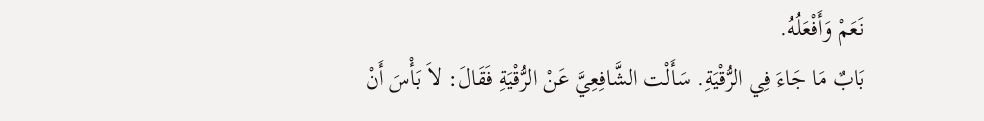نَعَمْ وَأَفْعَلُهُ.
بَابٌ مَا جَاءَ فِي الرُّقْيَةِ. سَأَلْت الشَّافِعِيَّ عَنْ الرُّقْيَةِ فَقَالَ: لاَ بَأْسَ أَنْ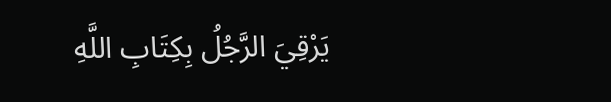يَرْقِيَ الرَّجُلُ بِكِتَابِ اللَّهِ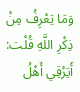وَمَا يَعْرِفُ مِنْ ذِكْرِ اللَّهِ قُلْت: أَيَرْقِي أَهْلُ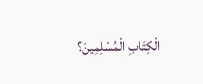الْكِتَابِ الْمُسْلِمِينَ؟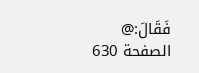فَقَالَ:@
الصفحة 630